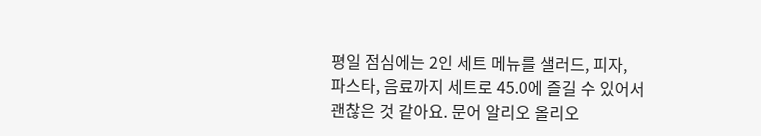평일 점심에는 2인 세트 메뉴를 샐러드, 피자, 파스타, 음료까지 세트로 45.0에 즐길 수 있어서 괜찮은 것 같아요. 문어 알리오 올리오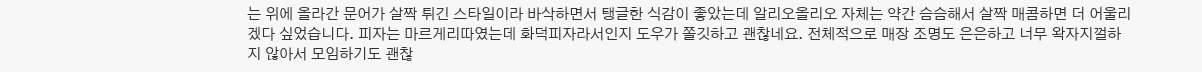는 위에 올라간 문어가 살짝 튀긴 스타일이라 바삭하면서 탱글한 식감이 좋았는데 알리오올리오 자체는 약간 슴슴해서 살짝 매콤하면 더 어울리겠다 싶었습니다. 피자는 마르게리따였는데 화덕피자라서인지 도우가 쫄깃하고 괜찮네요. 전체적으로 매장 조명도 은은하고 너무 왁자지껄하지 않아서 모임하기도 괜찮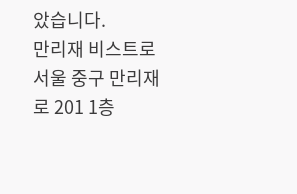았습니다.
만리재 비스트로
서울 중구 만리재로 201 1층